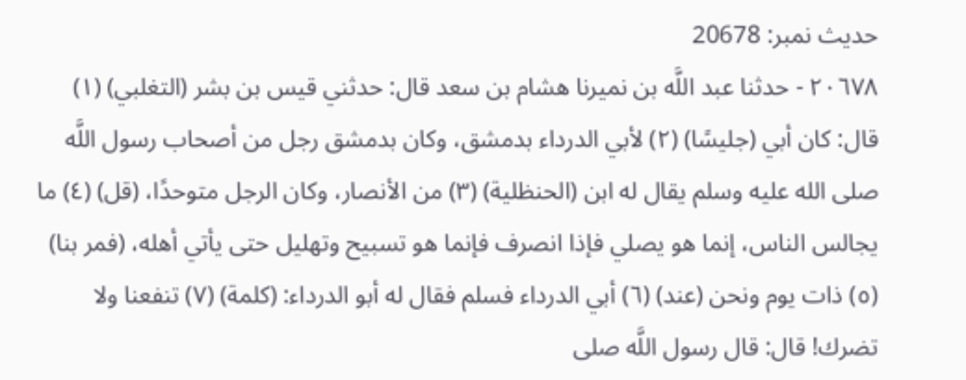حدیث نمبر: 20678
٢٠٦٧٨ - حدثنا عبد اللَّه بن نميرنا هشام بن سعد قال: حدثني قيس بن بشر (التغلبي) (١) قال: كان أبي (جليسًا) (٢) لأبي الدرداء بدمشق، وكان بدمشق رجل من أصحاب رسول اللَّه صلى الله عليه وسلم يقال له ابن (الحنظلية) (٣) من الأنصار، وكان الرجل متوحدًا، (قل) (٤) ما يجالس الناس، إنما هو يصلي فإذا انصرف فإنما هو تسبيح وتهليل حتى يأتي أهله، (فمر بنا) (٥) ذات يوم ونحن (عند) (٦) أبي الدرداء فسلم فقال له أبو الدرداء: (كلمة) (٧) تنفعنا ولا تضرك! قال: قال رسول اللَّه صلى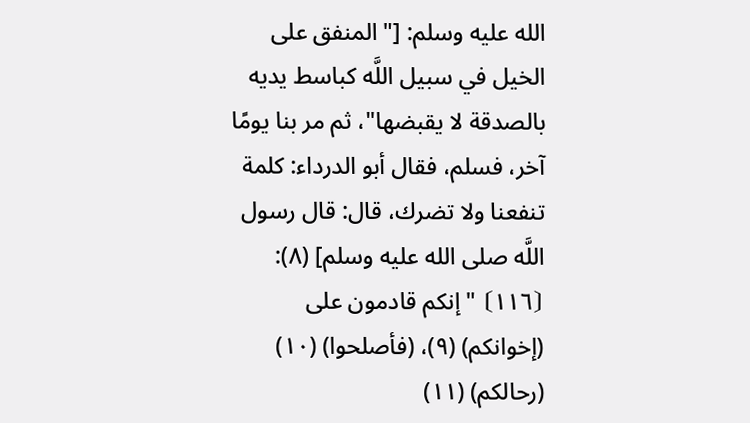الله عليه وسلم: ["المنفق على الخيل في سبيل اللَّه كباسط يديه بالصدقة لا يقبضها"، ثم مر بنا يومًا آخر، فسلم، فقال أبو الدرداء: كلمة تنفعنا ولا تضرك، قال: قال رسول اللَّه صلى الله عليه وسلم] (٨): ⦗١١٦⦘ "إنكم قادمون على (إخوانكم) (٩)، (فأصلحوا) (١٠) (رحالكم) (١١)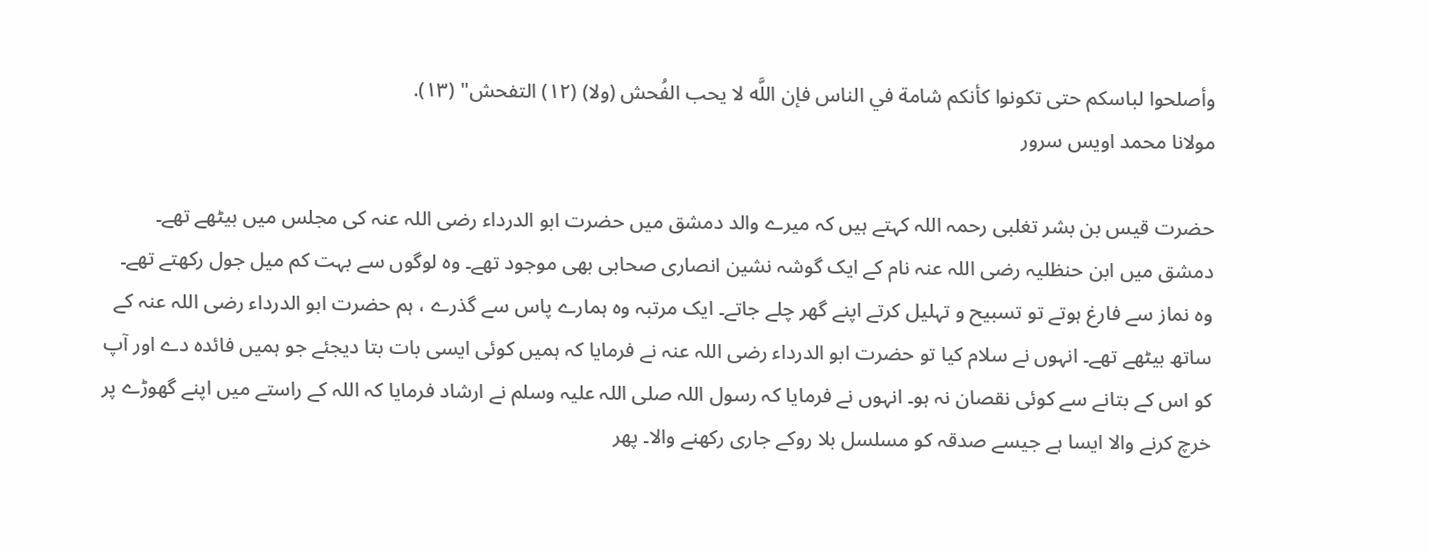وأصلحوا لباسكم حتى تكونوا كأنكم شامة في الناس فإن اللَّه لا يحب الفُحش (ولا) (١٢) التفحش" (١٣).
مولانا محمد اویس سرور

حضرت قیس بن بشر تغلبی رحمہ اللہ کہتے ہیں کہ میرے والد دمشق میں حضرت ابو الدرداء رضی اللہ عنہ کی مجلس میں بیٹھے تھے۔ دمشق میں ابن حنظلیہ رضی اللہ عنہ نام کے ایک گوشہ نشین انصاری صحابی بھی موجود تھے۔ وہ لوگوں سے بہت کم میل جول رکھتے تھے۔ وہ نماز سے فارغ ہوتے تو تسبیح و تہلیل کرتے اپنے گھر چلے جاتے۔ ایک مرتبہ وہ ہمارے پاس سے گذرے ، ہم حضرت ابو الدرداء رضی اللہ عنہ کے ساتھ بیٹھے تھے۔ انہوں نے سلام کیا تو حضرت ابو الدرداء رضی اللہ عنہ نے فرمایا کہ ہمیں کوئی ایسی بات بتا دیجئے جو ہمیں فائدہ دے اور آپ کو اس کے بتانے سے کوئی نقصان نہ ہو۔ انہوں نے فرمایا کہ رسول اللہ صلی اللہ علیہ وسلم نے ارشاد فرمایا کہ اللہ کے راستے میں اپنے گھوڑے پر خرچ کرنے والا ایسا ہے جیسے صدقہ کو مسلسل بلا روکے جاری رکھنے والا۔ پھر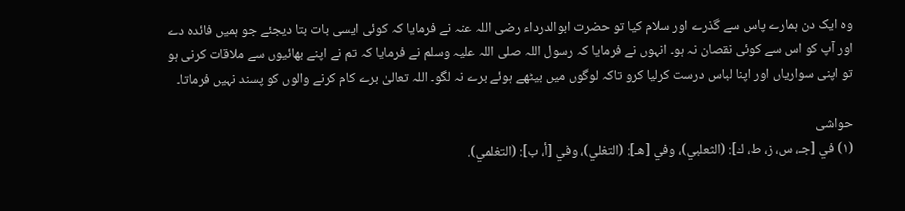وہ ایک دن ہمارے پاس سے گذرے اور سلام کیا تو حضرت ابوالدرداء رضی اللہ عنہ نے فرمایا کہ کوئی ایسی بات بتا دیجئے جو ہمیں فائدہ دے اور آپ کو اس سے کوئی نقصان نہ ہو۔ انہوں نے فرمایا کہ رسول اللہ صلی اللہ علیہ وسلم نے فرمایا کہ تم نے اپنے بھائیوں سے ملاقات کرنی ہو تو اپنی سواریاں اور اپنا لباس درست کرلیا کرو تاکہ لوگوں میں بیٹھے ہوئے برے نہ لگو۔ اللہ تعالیٰ برے کام کرنے والوں کو پسند نہیں فرماتا۔

حواشی
(١) في [جـ، س، ز، ط، ك]: (الثعلبي)، وفي [هـ]: (التغلي)، وفي [أ، ب]: (التغلمي).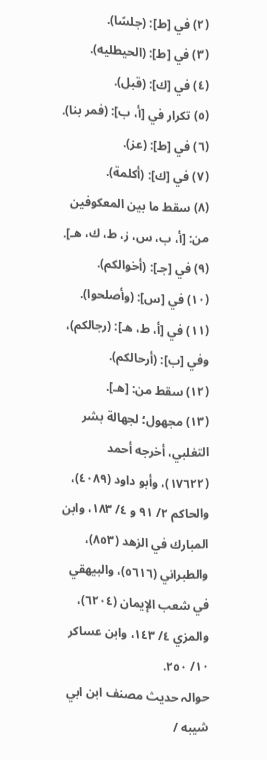(٢) في [ط]: (جلسًا).
(٣) في [ط]: (الحيطليه).
(٤) في [ك]: (قبل).
(٥) تكرار في [أ، ب]: (فمر بنا).
(٦) في [ط]: (عز).
(٧) في [ك]: (أكلمة).
(٨) سقط ما بين المعكوفين من: [أ، ب، س، ز، ط، ك، هـ].
(٩) في [جـ]: (أخوالكم).
(١٠) في [س]: (وأصلحوا).
(١١) في [أ، ط، هـ]: (رجالكم)، وفي [ب]: (أرحالكم).
(١٢) سقط من: [هـ].
(١٣) مجهول؛ لجهالة بشر التغلبي، أخرجه أحمد (١٧٦٢٢)، وأبو داود (٤٠٨٩)، والحاكم ٢/ ٩١ و ٤/ ١٨٣، وابن المبارك في الزهد (٨٥٣)، والطبراني (٥٦١٦)، والبيهقي في شعب الإيمان (٦٢٠٤)، والمزي ٤/ ١٤٣، وابن عساكر ١٠/ ٢٥٠.
حوالہ حدیث مصنف ابن ابي شيبه /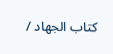كتاب الجهاد /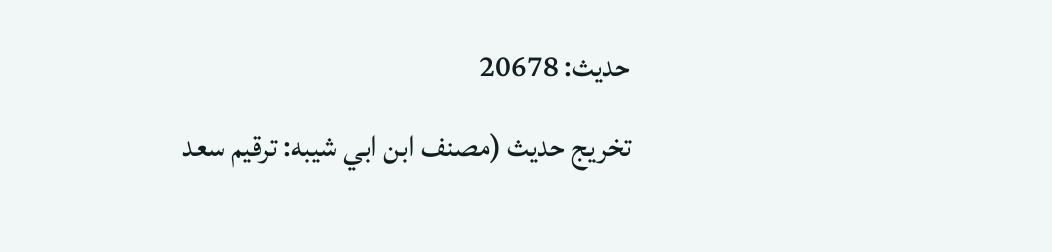حدیث: 20678
تخریج حدیث (مصنف ابن ابي شيبه: ترقيم سعد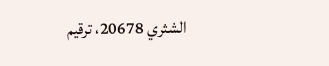الشثري 20678، ترقيم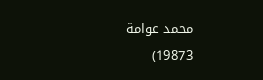محمد عوامة 19873)